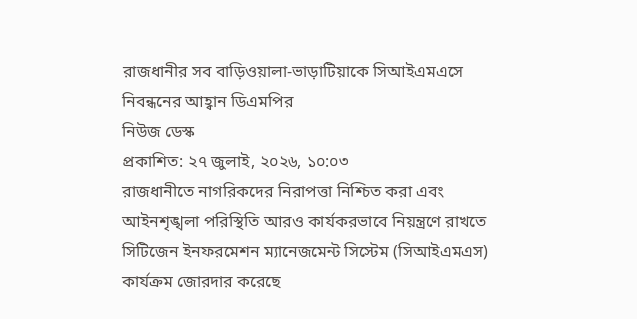রাজধানীর সব বাড়িওয়ালা-ভাড়াটিয়াকে সিআইএমএসে নিবন্ধনের আহ্বান ডিএমপির
নিউজ ডেস্ক
প্রকাশিত: ২৭ জুলাই, ২০২৬, ১০:০৩
রাজধানীতে নাগরিকদের নিরাপত্তা নিশ্চিত করা এবং আইনশৃঙ্খলা পরিস্থিতি আরও কার্যকরভাবে নিয়ন্ত্রণে রাখতে সিটিজেন ইনফরমেশন ম্যানেজমেন্ট সিস্টেম (সিআইএমএস) কার্যক্রম জোরদার করেছে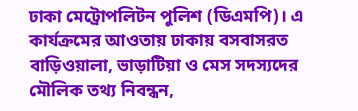ঢাকা মেট্রোপলিটন পুলিশ (ডিএমপি)। এ কার্যক্রমের আওতায় ঢাকায় বসবাসরত বাড়িওয়ালা, ভাড়াটিয়া ও মেস সদস্যদের মৌলিক তথ্য নিবন্ধন,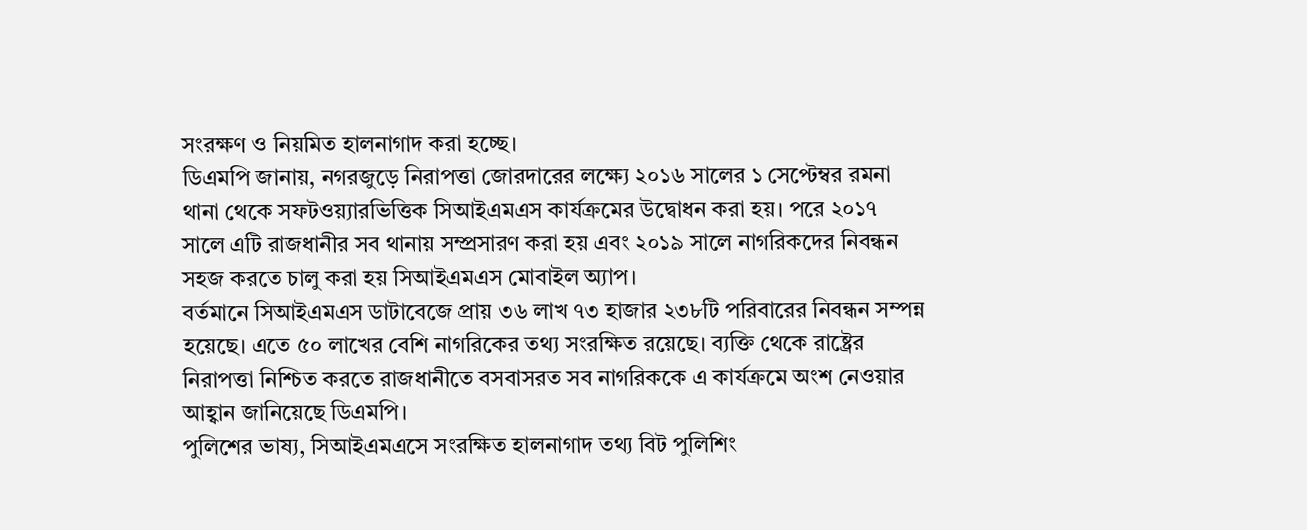সংরক্ষণ ও নিয়মিত হালনাগাদ করা হচ্ছে।
ডিএমপি জানায়, নগরজুড়ে নিরাপত্তা জোরদারের লক্ষ্যে ২০১৬ সালের ১ সেপ্টেম্বর রমনা থানা থেকে সফটওয়্যারভিত্তিক সিআইএমএস কার্যক্রমের উদ্বোধন করা হয়। পরে ২০১৭ সালে এটি রাজধানীর সব থানায় সম্প্রসারণ করা হয় এবং ২০১৯ সালে নাগরিকদের নিবন্ধন সহজ করতে চালু করা হয় সিআইএমএস মোবাইল অ্যাপ।
বর্তমানে সিআইএমএস ডাটাবেজে প্রায় ৩৬ লাখ ৭৩ হাজার ২৩৮টি পরিবারের নিবন্ধন সম্পন্ন হয়েছে। এতে ৫০ লাখের বেশি নাগরিকের তথ্য সংরক্ষিত রয়েছে। ব্যক্তি থেকে রাষ্ট্রের নিরাপত্তা নিশ্চিত করতে রাজধানীতে বসবাসরত সব নাগরিককে এ কার্যক্রমে অংশ নেওয়ার আহ্বান জানিয়েছে ডিএমপি।
পুলিশের ভাষ্য, সিআইএমএসে সংরক্ষিত হালনাগাদ তথ্য বিট পুলিশিং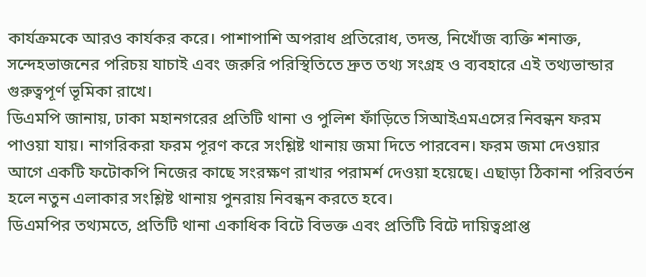কার্যক্রমকে আরও কার্যকর করে। পাশাপাশি অপরাধ প্রতিরোধ, তদন্ত, নিখোঁজ ব্যক্তি শনাক্ত, সন্দেহভাজনের পরিচয় যাচাই এবং জরুরি পরিস্থিতিতে দ্রুত তথ্য সংগ্রহ ও ব্যবহারে এই তথ্যভান্ডার গুরুত্বপূর্ণ ভূমিকা রাখে।
ডিএমপি জানায়, ঢাকা মহানগরের প্রতিটি থানা ও পুলিশ ফাঁড়িতে সিআইএমএসের নিবন্ধন ফরম পাওয়া যায়। নাগরিকরা ফরম পূরণ করে সংশ্লিষ্ট থানায় জমা দিতে পারবেন। ফরম জমা দেওয়ার আগে একটি ফটোকপি নিজের কাছে সংরক্ষণ রাখার পরামর্শ দেওয়া হয়েছে। এছাড়া ঠিকানা পরিবর্তন হলে নতুন এলাকার সংশ্লিষ্ট থানায় পুনরায় নিবন্ধন করতে হবে।
ডিএমপির তথ্যমতে, প্রতিটি থানা একাধিক বিটে বিভক্ত এবং প্রতিটি বিটে দায়িত্বপ্রাপ্ত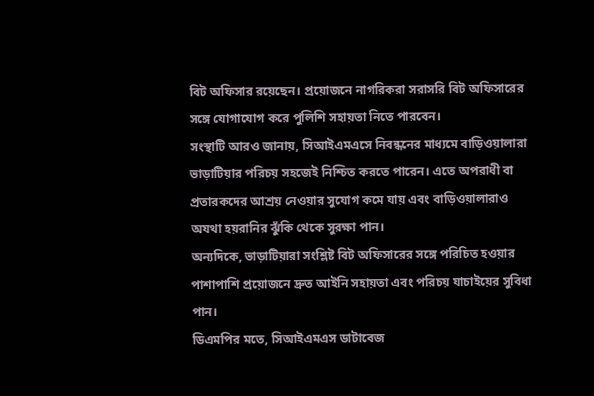বিট অফিসার রয়েছেন। প্রয়োজনে নাগরিকরা সরাসরি বিট অফিসারের সঙ্গে যোগাযোগ করে পুলিশি সহায়তা নিতে পারবেন।
সংস্থাটি আরও জানায়, সিআইএমএসে নিবন্ধনের মাধ্যমে বাড়িওয়ালারা ভাড়াটিয়ার পরিচয় সহজেই নিশ্চিত করতে পারেন। এতে অপরাধী বা প্রতারকদের আশ্রয় নেওয়ার সুযোগ কমে যায় এবং বাড়িওয়ালারাও অযথা হয়রানির ঝুঁকি থেকে সুরক্ষা পান।
অন্যদিকে, ভাড়াটিয়ারা সংশ্লিষ্ট বিট অফিসারের সঙ্গে পরিচিত হওয়ার পাশাপাশি প্রয়োজনে দ্রুত আইনি সহায়তা এবং পরিচয় যাচাইয়ের সুবিধা পান।
ডিএমপির মতে, সিআইএমএস ডাটাবেজ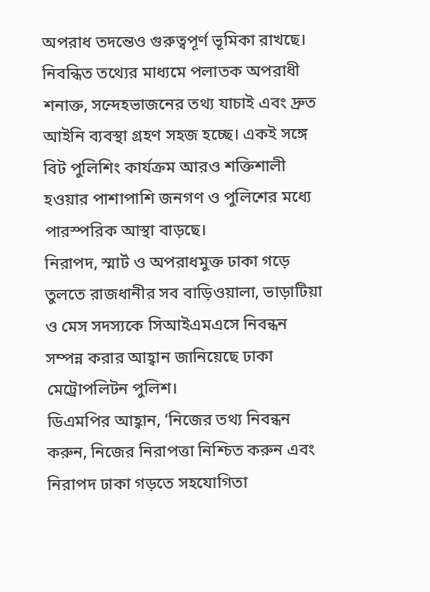অপরাধ তদন্তেও গুরুত্বপূর্ণ ভূমিকা রাখছে। নিবন্ধিত তথ্যের মাধ্যমে পলাতক অপরাধী শনাক্ত, সন্দেহভাজনের তথ্য যাচাই এবং দ্রুত আইনি ব্যবস্থা গ্রহণ সহজ হচ্ছে। একই সঙ্গে বিট পুলিশিং কার্যক্রম আরও শক্তিশালী হওয়ার পাশাপাশি জনগণ ও পুলিশের মধ্যে পারস্পরিক আস্থা বাড়ছে।
নিরাপদ, স্মার্ট ও অপরাধমুক্ত ঢাকা গড়ে তুলতে রাজধানীর সব বাড়িওয়ালা, ভাড়াটিয়া ও মেস সদস্যকে সিআইএমএসে নিবন্ধন সম্পন্ন করার আহ্বান জানিয়েছে ঢাকা মেট্রোপলিটন পুলিশ।
ডিএমপির আহ্বান, ‘নিজের তথ্য নিবন্ধন করুন, নিজের নিরাপত্তা নিশ্চিত করুন এবং নিরাপদ ঢাকা গড়তে সহযোগিতা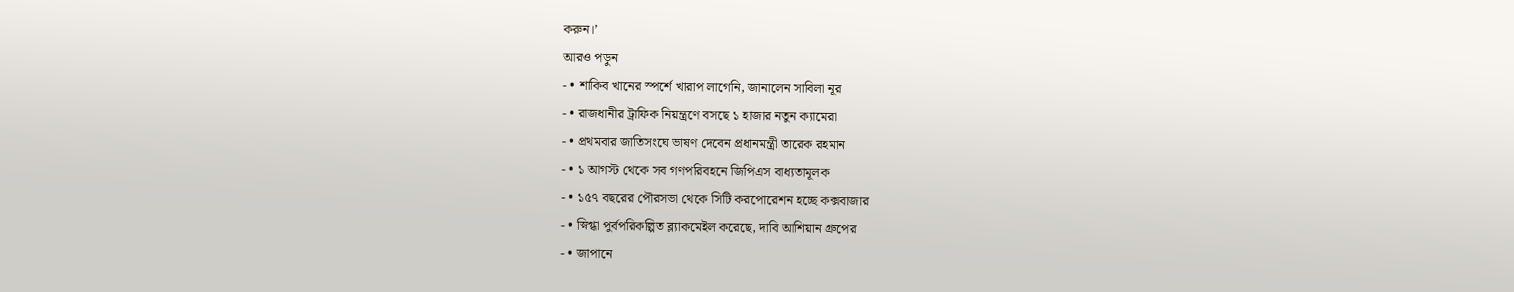করুন।’
আরও পড়ুন
- • শাকিব খানের স্পর্শে খারাপ লাগেনি, জানালেন সাবিলা নূর
- • রাজধানীর ট্রাফিক নিয়ন্ত্রণে বসছে ১ হাজার নতুন ক্যামেরা
- • প্রথমবার জাতিসংঘে ভাষণ দেবেন প্রধানমন্ত্রী তারেক রহমান
- • ১ আগস্ট থেকে সব গণপরিবহনে জিপিএস বাধ্যতামূলক
- • ১৫৭ বছরের পৌরসভা থেকে সিটি করপোরেশন হচ্ছে কক্সবাজার
- • স্নিগ্ধা পুর্বপরিকল্পিত ব্ল্যাকমেইল করেছে, দাবি আশিয়ান গ্রুপের
- • জাপানে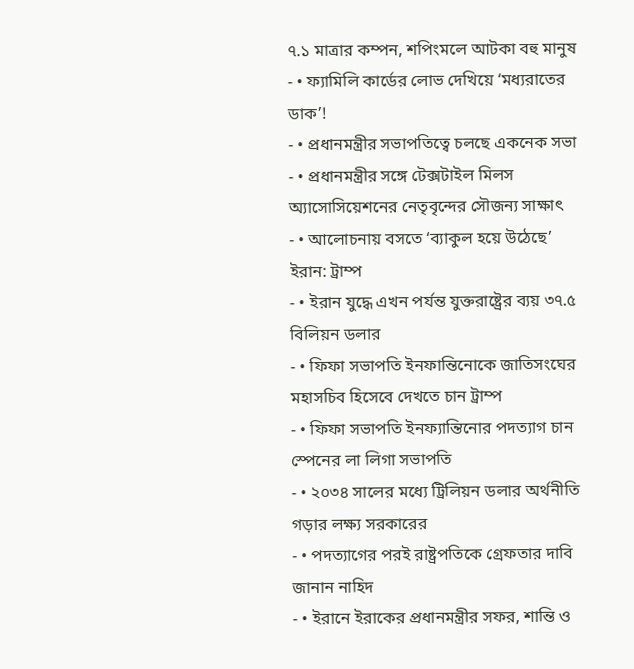৭.১ মাত্রার কম্পন, শপিংমলে আটকা বহু মানুষ
- • ফ্যামিলি কার্ডের লোভ দেখিয়ে ‘মধ্যরাতের ডাক’!
- • প্রধানমন্ত্রীর সভাপতিত্বে চলছে একনেক সভা
- • প্রধানমন্ত্রীর সঙ্গে টেক্সটাইল মিলস অ্যাসোসিয়েশনের নেতৃবৃন্দের সৌজন্য সাক্ষাৎ
- • আলোচনায় বসতে ‘ব্যাকুল হয়ে উঠেছে’ ইরান: ট্রাম্প
- • ইরান যুদ্ধে এখন পর্যন্ত যুক্তরাষ্ট্রের ব্যয় ৩৭.৫ বিলিয়ন ডলার
- • ফিফা সভাপতি ইনফান্তিনোকে জাতিসংঘের মহাসচিব হিসেবে দেখতে চান ট্রাম্প
- • ফিফা সভাপতি ইনফ্যান্তিনোর পদত্যাগ চান স্পেনের লা লিগা সভাপতি
- • ২০৩৪ সালের মধ্যে ট্রিলিয়ন ডলার অর্থনীতি গড়ার লক্ষ্য সরকারের
- • পদত্যাগের পরই রাষ্ট্রপতিকে গ্রেফতার দাবি জানান নাহিদ
- • ইরানে ইরাকের প্রধানমন্ত্রীর সফর, শান্তি ও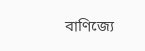বাণিজ্যে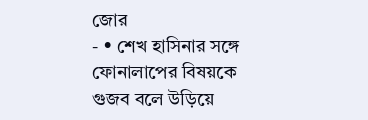জোর
- • শেখ হাসিনার সঙ্গে ফোনালাপের বিষয়কে গুজব বলে উড়িয়ে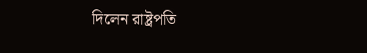দিলেন রাষ্ট্রপতি